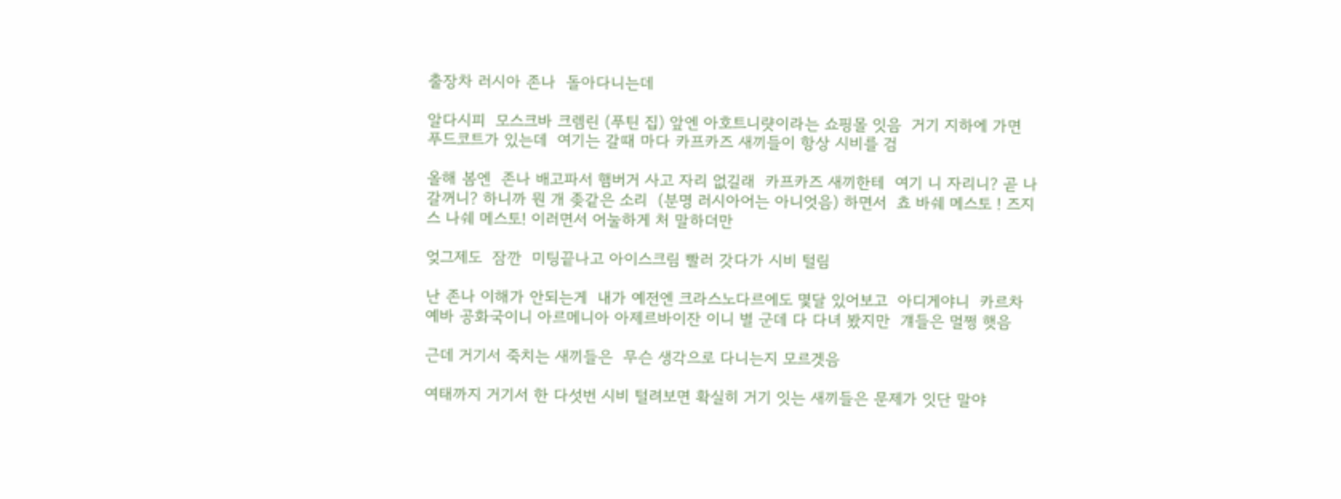출장차 러시아 존나  돌아다니는데

알다시피  모스크바 크렘린 (푸틴 집) 앞엔 아호트니럇이라는 쇼핑몰 잇음  거기 지하에 가면 푸드코트가 있는데  여기는 갈때 마다 카프카즈 새끼들이 항상 시비를 검

올해 봄엔  존나 배고파서 햄버거 사고 자리 없길래  카프카즈 새끼한테  여기 니 자리니? 곧 나갈꺼니? 하니까 뭔 개 좆같은 소리  (분명 러시아어는 아니엇음) 하면서  쵸 바쉐 메스토 ! 즈지스 나쉐 메스토! 이러면서 어눌하게 처 말하더만

엊그제도  잠깐  미팅끝나고 아이스크림 빨러 갓다가 시비 털림

난 존나 이해가 안되는게  내가 예전엔 크라스노다르에도 몇달 있어보고  아디게야니  카르차예바 공화국이니 아르메니아 아제르바이잔 이니 별 군데 다 다녀 봤지만  걔들은 멀쩡 햇음

근데 거기서 죽치는 새끼들은  무슨 생각으로 다니는지 모르겟음

여태까지 거기서 한 다섯번 시비 털려보면 확실히 거기 잇는 새끼들은 문제가 잇단 말야